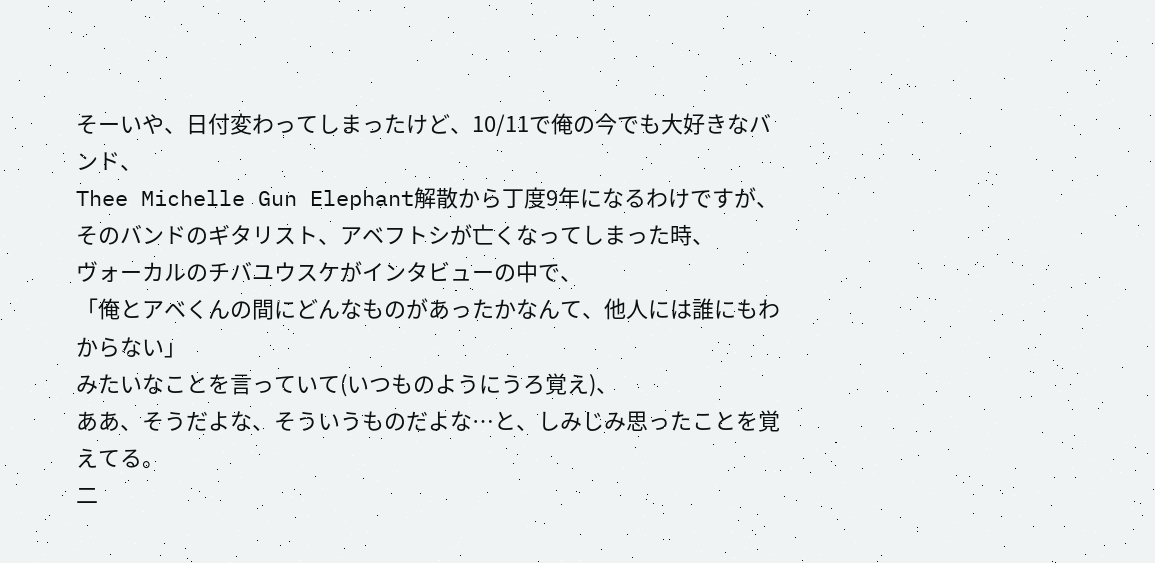そーいや、日付変わってしまったけど、10/11で俺の今でも大好きなバンド、
Thee Michelle Gun Elephant解散から丁度9年になるわけですが、
そのバンドのギタリスト、アベフトシが亡くなってしまった時、
ヴォーカルのチバユウスケがインタビューの中で、
「俺とアベくんの間にどんなものがあったかなんて、他人には誰にもわからない」
みたいなことを言っていて(いつものようにうろ覚え)、
ああ、そうだよな、そういうものだよな…と、しみじみ思ったことを覚えてる。
二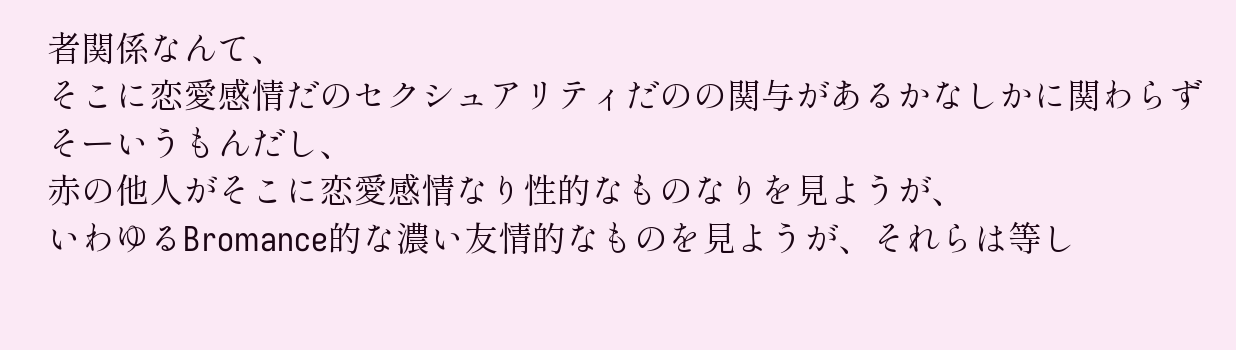者関係なんて、
そこに恋愛感情だのセクシュアリティだのの関与があるかなしかに関わらずそーいうもんだし、
赤の他人がそこに恋愛感情なり性的なものなりを見ようが、
いわゆるBromance的な濃い友情的なものを見ようが、それらは等し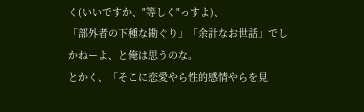く(いいですか、"等しく"っすよ)、
「部外者の下種な勘ぐり」「余計なお世話」でしかねーよ、と俺は思うのな。
とかく、「そこに恋愛やら性的感情やらを見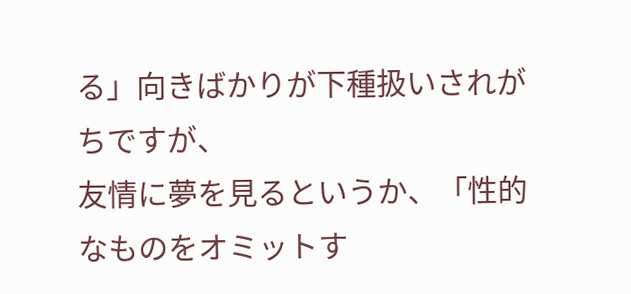る」向きばかりが下種扱いされがちですが、
友情に夢を見るというか、「性的なものをオミットす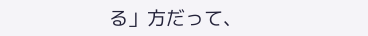る」方だって、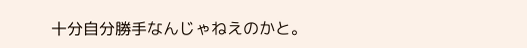十分自分勝手なんじゃねえのかと。